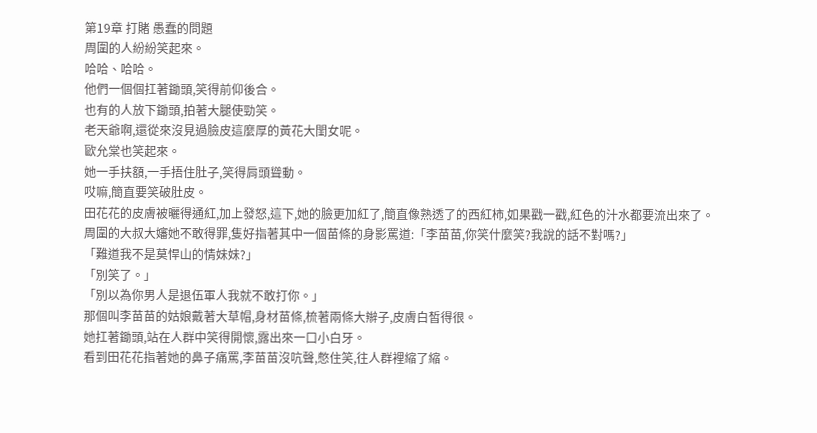第19章 打賭 愚蠢的問題
周圍的人紛紛笑起來。
哈哈、哈哈。
他們一個個扛著鋤頭,笑得前仰後合。
也有的人放下鋤頭,拍著大腿使勁笑。
老天爺啊,還從來沒見過臉皮這麼厚的黃花大閨女呢。
歐允棠也笑起來。
她一手扶額,一手捂住肚子,笑得肩頭聳動。
哎嘛,簡直要笑破肚皮。
田花花的皮膚被曬得通紅,加上發怒,這下,她的臉更加紅了,簡直像熟透了的西紅柿,如果戳一戳,紅色的汁水都要流出來了。
周圍的大叔大嬸她不敢得罪,隻好指著其中一個苗條的身影罵道:「李苗苗,你笑什麼笑?我說的話不對嗎?」
「難道我不是莫悍山的情妹妹?」
「別笑了。」
「別以為你男人是退伍軍人我就不敢打你。」
那個叫李苗苗的姑娘戴著大草帽,身材苗條,梳著兩條大辮子,皮膚白皙得很。
她扛著鋤頭,站在人群中笑得開懷,露出來一口小白牙。
看到田花花指著她的鼻子痛罵,李苗苗沒吭聲,憋住笑,往人群裡縮了縮。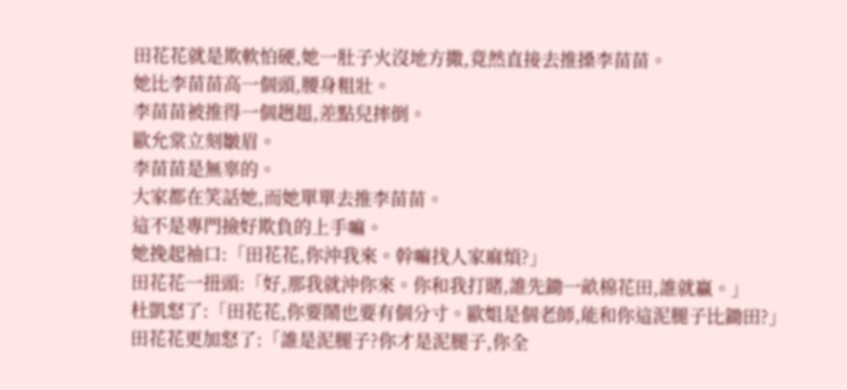田花花就是欺軟怕硬,她一肚子火沒地方撒,竟然直接去推搡李苗苗。
她比李苗苗高一個頭,腰身粗壯。
李苗苗被推得一個趔趄,差點兒摔倒。
歐允棠立刻皺眉。
李苗苗是無辜的。
大家都在笑話她,而她單單去推李苗苗。
這不是專門撿好欺負的上手嘛。
她挽起袖口:「田花花,你沖我來。幹嘛找人家麻煩?」
田花花一扭頭:「好,那我就沖你來。你和我打賭,誰先鋤一畝棉花田,誰就贏。」
杜凱怒了:「田花花,你要鬧也要有個分寸。歐姐是個老師,能和你這泥腿子比鋤田?」
田花花更加怒了:「誰是泥腿子?你才是泥腿子,你全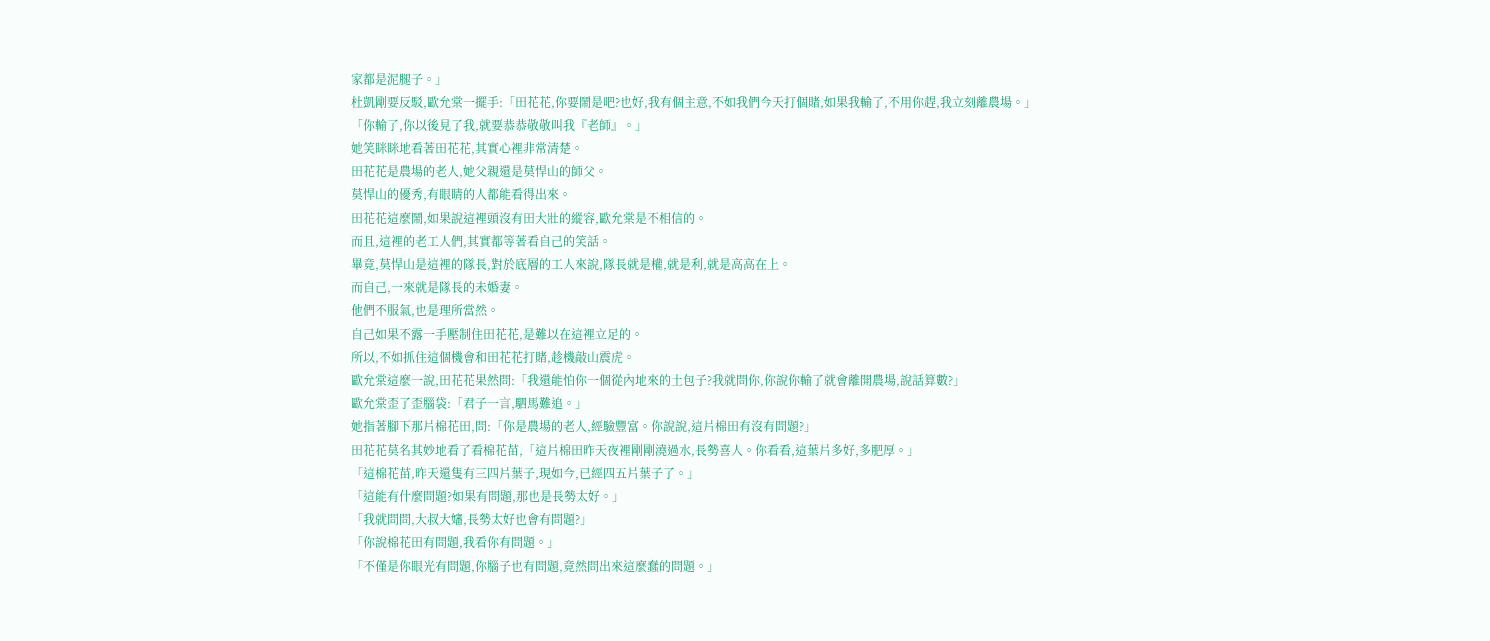家都是泥腿子。」
杜凱剛要反駁,歐允棠一擺手:「田花花,你要鬧是吧?也好,我有個主意,不如我們今天打個賭,如果我輸了,不用你趕,我立刻離農場。」
「你輸了,你以後見了我,就要恭恭敬敬叫我『老師』。」
她笑眯眯地看著田花花,其實心裡非常清楚。
田花花是農場的老人,她父親還是莫悍山的師父。
莫悍山的優秀,有眼睛的人都能看得出來。
田花花這麼鬧,如果說這裡頭沒有田大壯的縱容,歐允棠是不相信的。
而且,這裡的老工人們,其實都等著看自己的笑話。
畢竟,莫悍山是這裡的隊長,對於底層的工人來說,隊長就是權,就是利,就是高高在上。
而自己,一來就是隊長的未婚妻。
他們不服氣,也是理所當然。
自己如果不露一手壓制住田花花,是難以在這裡立足的。
所以,不如抓住這個機會和田花花打賭,趁機敲山震虎。
歐允棠這麼一說,田花花果然問:「我還能怕你一個從內地來的土包子?我就問你,你說你輸了就會離開農場,說話算數?」
歐允棠歪了歪腦袋:「君子一言,駟馬難追。」
她指著腳下那片棉花田,問:「你是農場的老人,經驗豐富。你說說,這片棉田有沒有問題?」
田花花莫名其妙地看了看棉花苗,「這片棉田昨天夜裡剛剛澆過水,長勢喜人。你看看,這葉片多好,多肥厚。」
「這棉花苗,昨天還隻有三四片葉子,現如今,已經四五片葉子了。」
「這能有什麼問題?如果有問題,那也是長勢太好。」
「我就問問,大叔大嬸,長勢太好也會有問題?」
「你說棉花田有問題,我看你有問題。」
「不僅是你眼光有問題,你腦子也有問題,竟然問出來這麼蠢的問題。」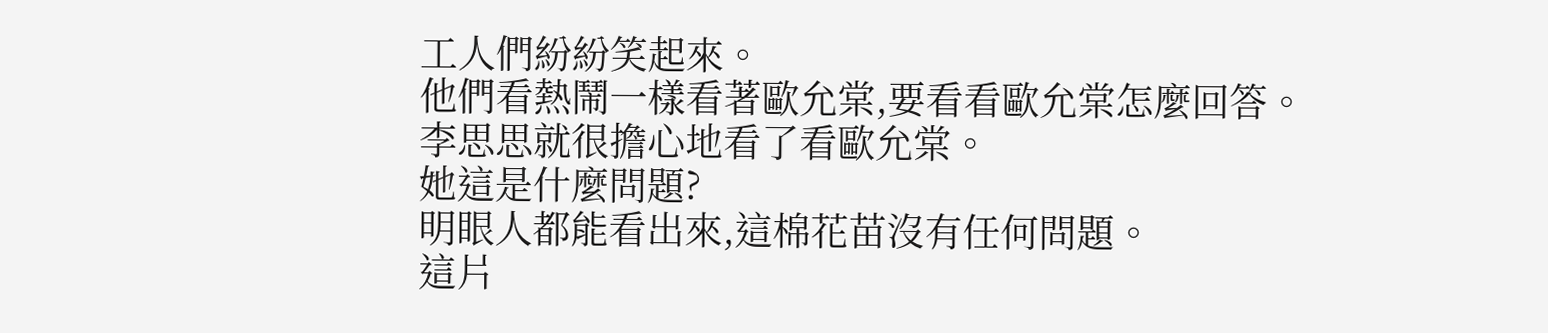工人們紛紛笑起來。
他們看熱鬧一樣看著歐允棠,要看看歐允棠怎麼回答。
李思思就很擔心地看了看歐允棠。
她這是什麼問題?
明眼人都能看出來,這棉花苗沒有任何問題。
這片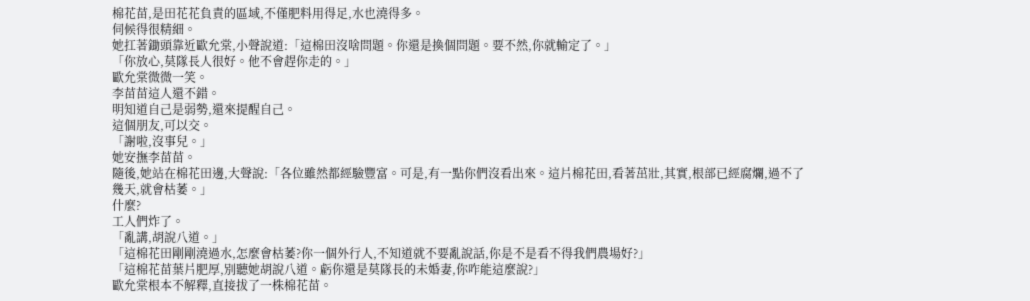棉花苗,是田花花負責的區域,不僅肥料用得足,水也澆得多。
伺候得很精細。
她扛著鋤頭靠近歐允棠,小聲說道:「這棉田沒啥問題。你還是換個問題。要不然,你就輸定了。」
「你放心,莫隊長人很好。他不會趕你走的。」
歐允棠微微一笑。
李苗苗這人還不錯。
明知道自己是弱勢,還來提醒自己。
這個朋友,可以交。
「謝啦,沒事兒。」
她安撫李苗苗。
隨後,她站在棉花田邊,大聲說:「各位雖然都經驗豐富。可是,有一點你們沒看出來。這片棉花田,看著茁壯,其實,根部已經腐爛,過不了幾天,就會枯萎。」
什麼?
工人們炸了。
「亂講,胡說八道。」
「這棉花田剛剛澆過水,怎麼會枯萎?你一個外行人,不知道就不要亂說話,你是不是看不得我們農場好?」
「這棉花苗葉片肥厚,別聽她胡說八道。虧你還是莫隊長的未婚妻,你咋能這麼說?」
歐允棠根本不解釋,直接拔了一株棉花苗。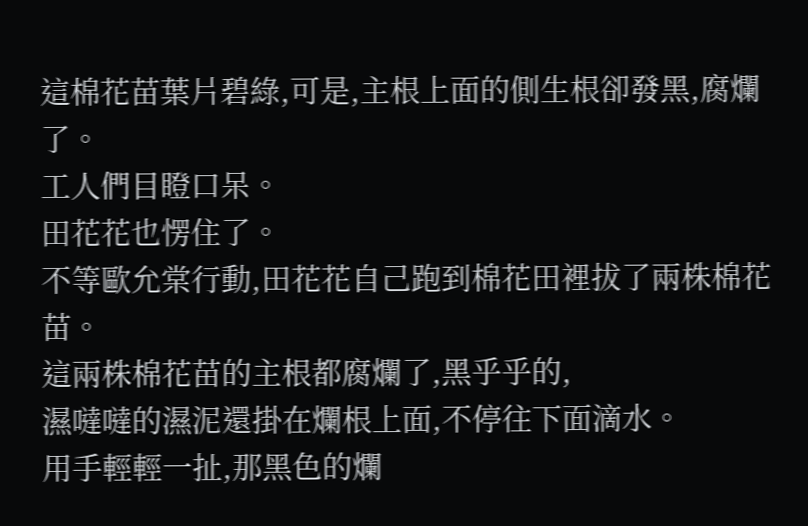這棉花苗葉片碧綠,可是,主根上面的側生根卻發黑,腐爛了。
工人們目瞪口呆。
田花花也愣住了。
不等歐允棠行動,田花花自己跑到棉花田裡拔了兩株棉花苗。
這兩株棉花苗的主根都腐爛了,黑乎乎的,
濕噠噠的濕泥還掛在爛根上面,不停往下面滴水。
用手輕輕一扯,那黑色的爛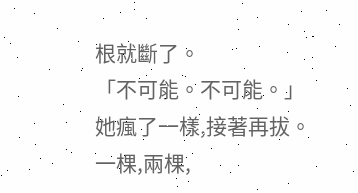根就斷了。
「不可能。不可能。」
她瘋了一樣,接著再拔。
一棵,兩棵,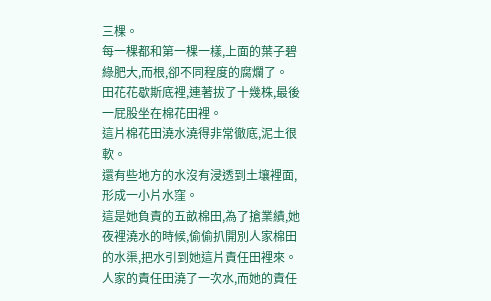三棵。
每一棵都和第一棵一樣,上面的葉子碧綠肥大,而根,卻不同程度的腐爛了。
田花花歇斯底裡,連著拔了十幾株,最後一屁股坐在棉花田裡。
這片棉花田澆水澆得非常徹底,泥土很軟。
還有些地方的水沒有浸透到土壤裡面,形成一小片水窪。
這是她負責的五畝棉田,為了搶業績,她夜裡澆水的時候,偷偷扒開別人家棉田的水渠,把水引到她這片責任田裡來。
人家的責任田澆了一次水,而她的責任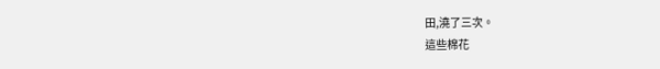田,澆了三次。
這些棉花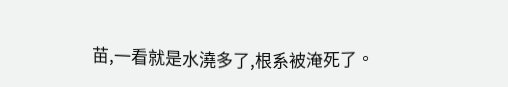苗,一看就是水澆多了,根系被淹死了。